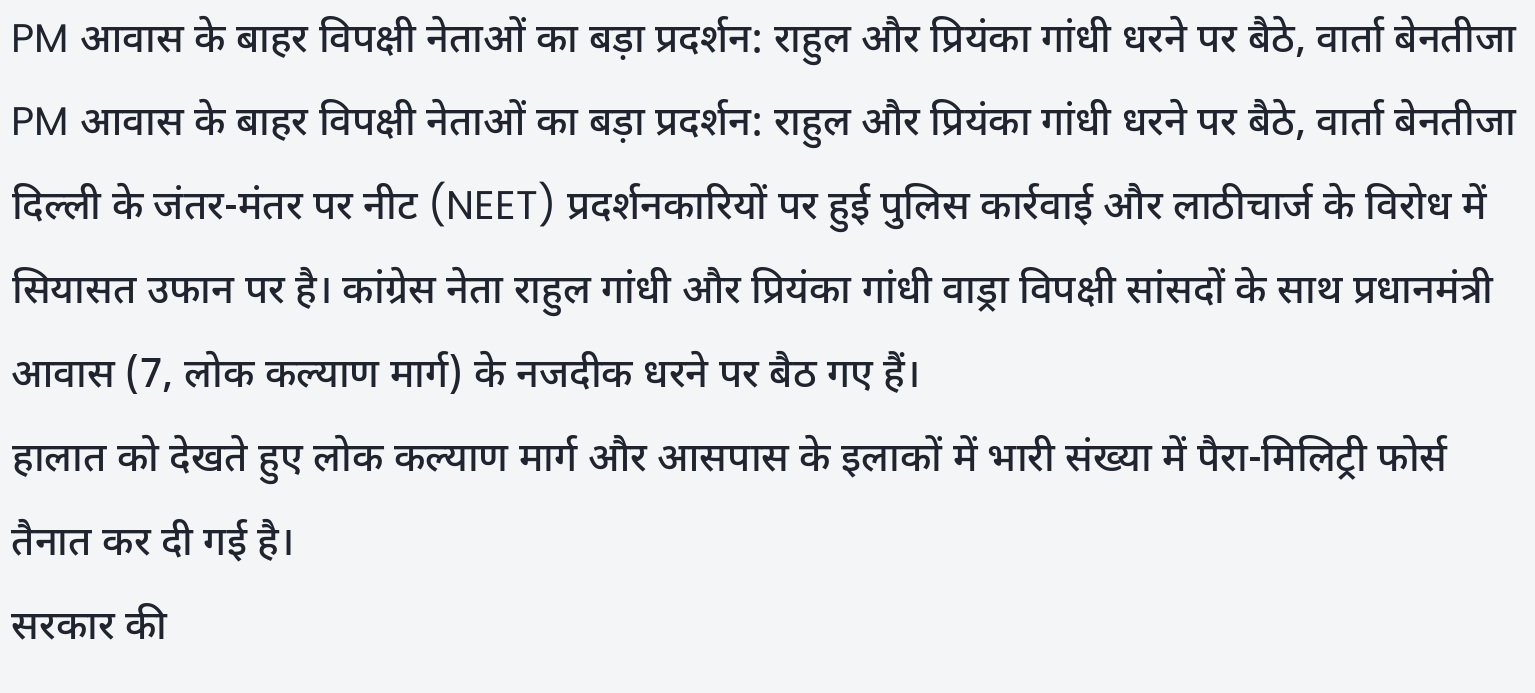PM आवास के बाहर विपक्षी नेताओं का बड़ा प्रदर्शन: राहुल और प्रियंका गांधी धरने पर बैठे, वार्ता बेनतीजा
PM आवास के बाहर विपक्षी नेताओं का बड़ा प्रदर्शन: राहुल और प्रियंका गांधी धरने पर बैठे, वार्ता बेनतीजा
दिल्ली के जंतर-मंतर पर नीट (NEET) प्रदर्शनकारियों पर हुई पुलिस कार्रवाई और लाठीचार्ज के विरोध में सियासत उफान पर है। कांग्रेस नेता राहुल गांधी और प्रियंका गांधी वाड्रा विपक्षी सांसदों के साथ प्रधानमंत्री आवास (7, लोक कल्याण मार्ग) के नजदीक धरने पर बैठ गए हैं।
हालात को देखते हुए लोक कल्याण मार्ग और आसपास के इलाकों में भारी संख्या में पैरा-मिलिट्री फोर्स तैनात कर दी गई है।
सरकार की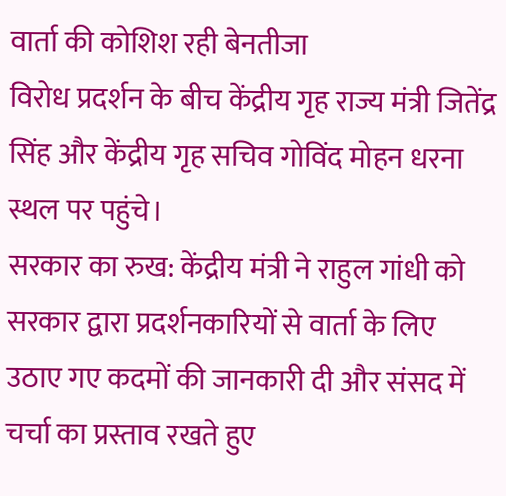वार्ता की कोशिश रही बेनतीजा
विरोध प्रदर्शन के बीच केंद्रीय गृह राज्य मंत्री जितेंद्र सिंह और केंद्रीय गृह सचिव गोविंद मोहन धरना स्थल पर पहुंचे।
सरकार का रुख: केंद्रीय मंत्री ने राहुल गांधी को सरकार द्वारा प्रदर्शनकारियों से वार्ता के लिए उठाए गए कदमों की जानकारी दी और संसद में चर्चा का प्रस्ताव रखते हुए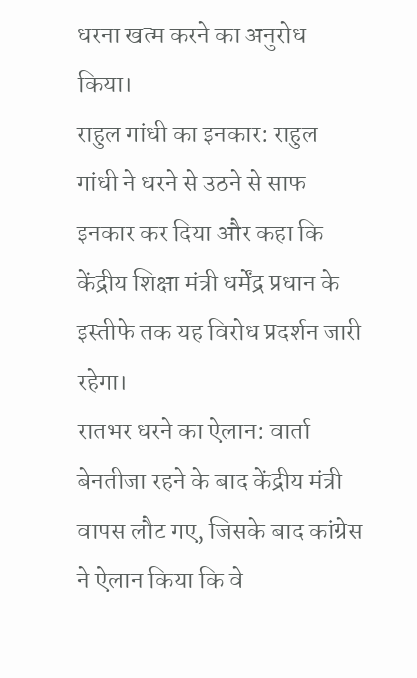धरना खत्म करने का अनुरोध किया।
राहुल गांधी का इनकार: राहुल गांधी ने धरने से उठने से साफ इनकार कर दिया और कहा कि केंद्रीय शिक्षा मंत्री धर्मेंद्र प्रधान के इस्तीफे तक यह विरोध प्रदर्शन जारी रहेगा।
रातभर धरने का ऐलान: वार्ता बेनतीजा रहने के बाद केंद्रीय मंत्री वापस लौट गए, जिसके बाद कांग्रेस ने ऐलान किया कि वे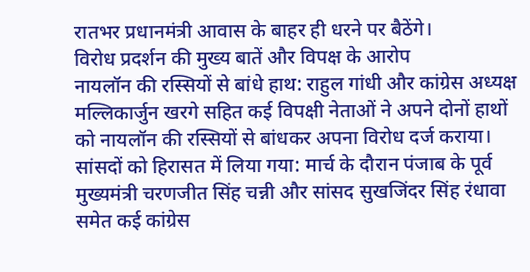रातभर प्रधानमंत्री आवास के बाहर ही धरने पर बैठेंगे।
विरोध प्रदर्शन की मुख्य बातें और विपक्ष के आरोप
नायलॉन की रस्सियों से बांधे हाथ: राहुल गांधी और कांग्रेस अध्यक्ष मल्लिकार्जुन खरगे सहित कई विपक्षी नेताओं ने अपने दोनों हाथों को नायलॉन की रस्सियों से बांधकर अपना विरोध दर्ज कराया।
सांसदों को हिरासत में लिया गया: मार्च के दौरान पंजाब के पूर्व मुख्यमंत्री चरणजीत सिंह चन्नी और सांसद सुखजिंदर सिंह रंधावा समेत कई कांग्रेस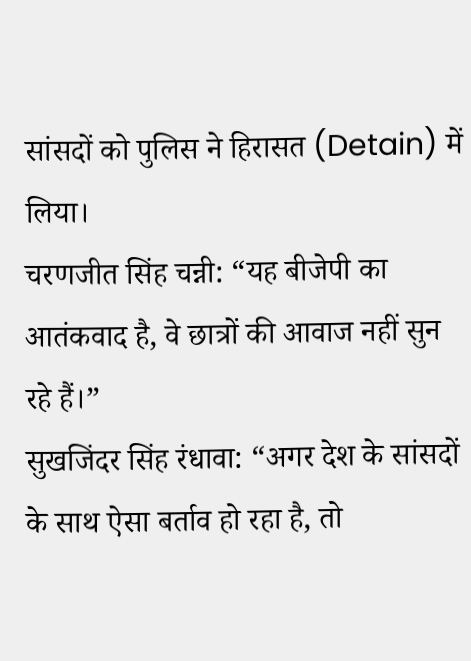सांसदों को पुलिस ने हिरासत (Detain) में लिया।
चरणजीत सिंह चन्नी: “यह बीजेपी का आतंकवाद है, वे छात्रों की आवाज नहीं सुन रहे हैं।”
सुखजिंदर सिंह रंधावा: “अगर देश के सांसदों के साथ ऐसा बर्ताव हो रहा है, तो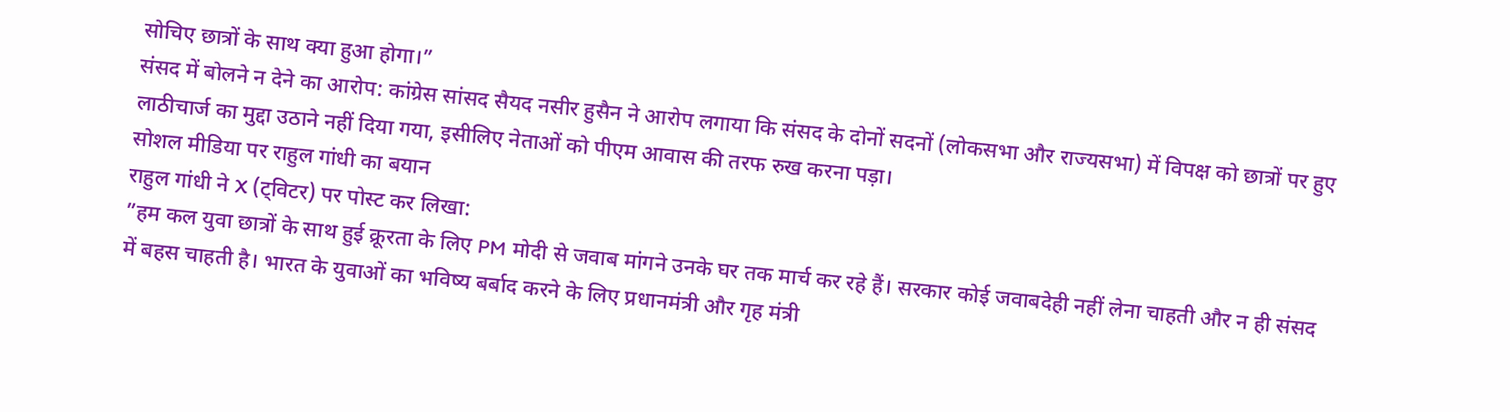सोचिए छात्रों के साथ क्या हुआ होगा।”
संसद में बोलने न देने का आरोप: कांग्रेस सांसद सैयद नसीर हुसैन ने आरोप लगाया कि संसद के दोनों सदनों (लोकसभा और राज्यसभा) में विपक्ष को छात्रों पर हुए लाठीचार्ज का मुद्दा उठाने नहीं दिया गया, इसीलिए नेताओं को पीएम आवास की तरफ रुख करना पड़ा।
सोशल मीडिया पर राहुल गांधी का बयान
राहुल गांधी ने X (ट्विटर) पर पोस्ट कर लिखा:
”हम कल युवा छात्रों के साथ हुई क्रूरता के लिए PM मोदी से जवाब मांगने उनके घर तक मार्च कर रहे हैं। सरकार कोई जवाबदेही नहीं लेना चाहती और न ही संसद में बहस चाहती है। भारत के युवाओं का भविष्य बर्बाद करने के लिए प्रधानमंत्री और गृह मंत्री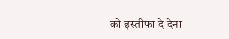को इस्तीफा दे देना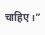चाहिए।”